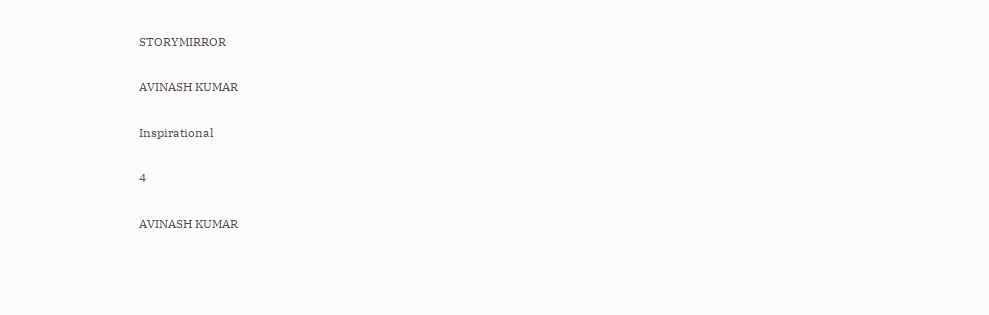STORYMIRROR

AVINASH KUMAR

Inspirational

4

AVINASH KUMAR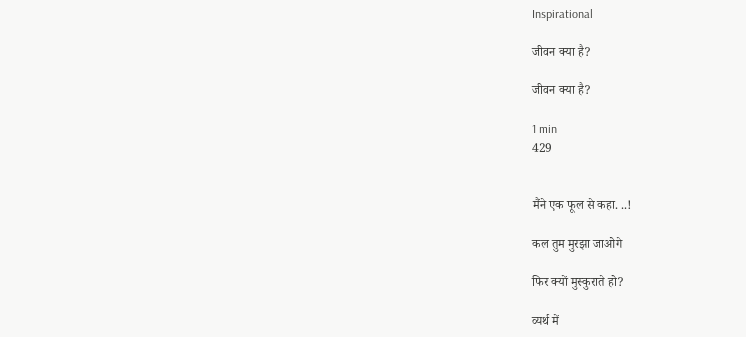Inspirational

जीवन क्या है?

जीवन क्या है?

1 min
429


मैंने एक फूल से कहा. ..!

कल तुम मुरझा जाओगे

फिर क्यों मुस्कुराते हो?

व्यर्थ में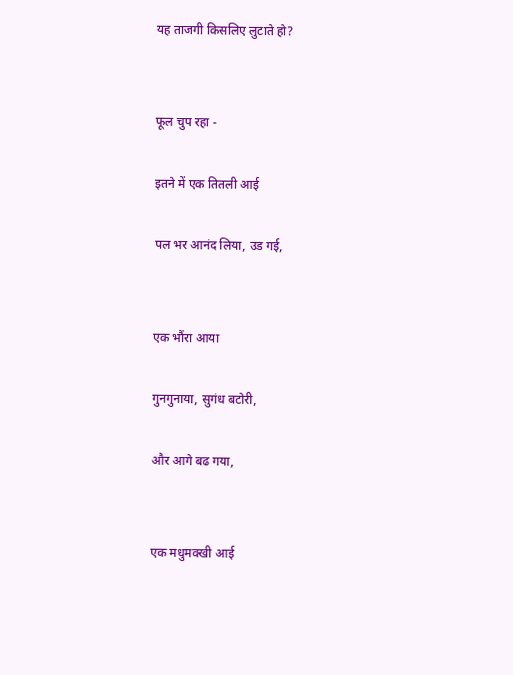यह ताजगी किसलिए लुटाते हो?


फूल चुप रहा -

इतने में एक तितली आई

पल भर आनंद लिया, उड गई,


एक भौंरा आया

गुनगुनाया, सुगंध बटोरी,

और आगे बढ गया,


एक मधुमक्खी आई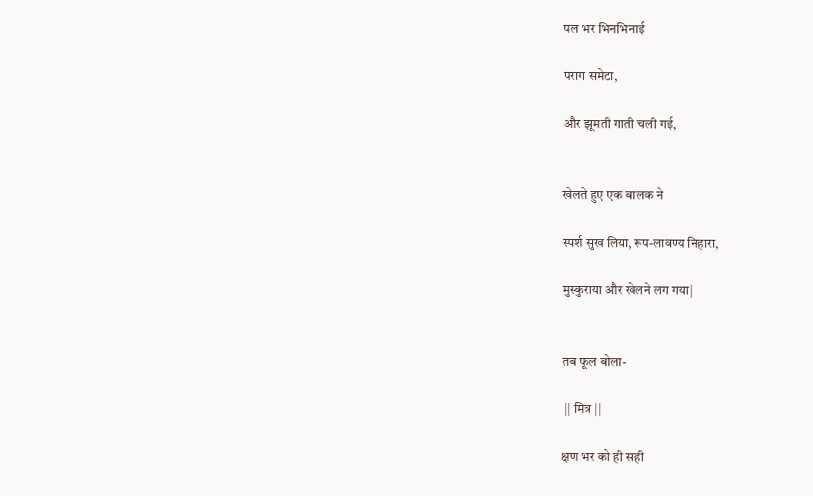पल भर भिनभिनाई

पराग समेटा,

और झूमती गाती चली गई,


खेलते हुए एक बालक ने

स्पर्श सुख लिया, रूप-लावण्य निहारा,

मुस्कुराया और खेलने लग गया|


तब फूल बोला-

 || मित्र ||

क्षण भर को ही सही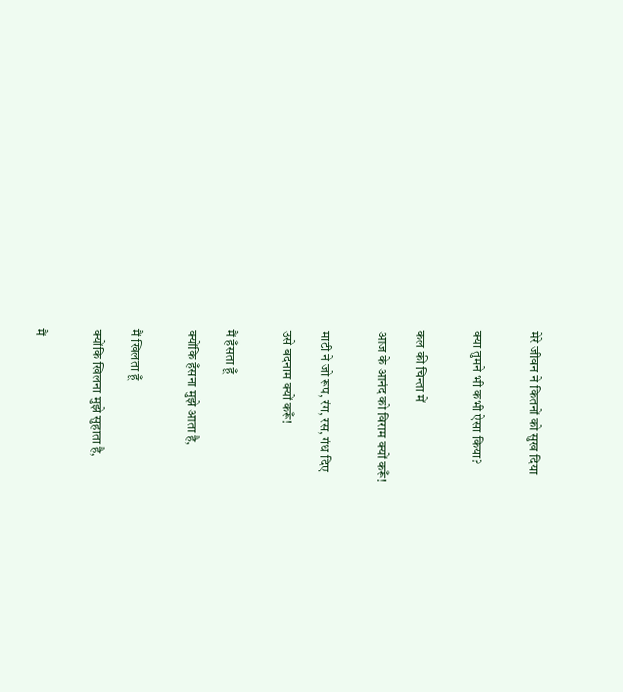मेरे जीवन ने कितनों को सुख दिया


क्या तुमने भी कभी ऐसा किया?


कल की चिन्ता में

आज के आनंद को विराम क्यों करूँ!


माटी ने जो रूप, रंग, रस, गंध दिए

उसे बदनाम क्यों करूँ!


मैं हँसता हूँ

क्योंकि हँसना मुझे आता है,


मैं खिलता हूँ

क्योंकि खिलना मुझे सुहाता है,


मैं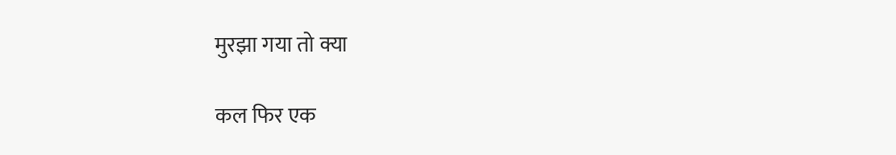मुरझा गया तो क्या

कल फिर एक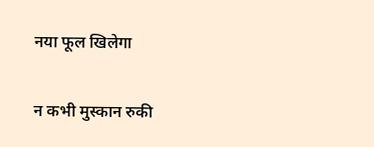नया फूल खिलेगा

न कभी मुस्कान रुकी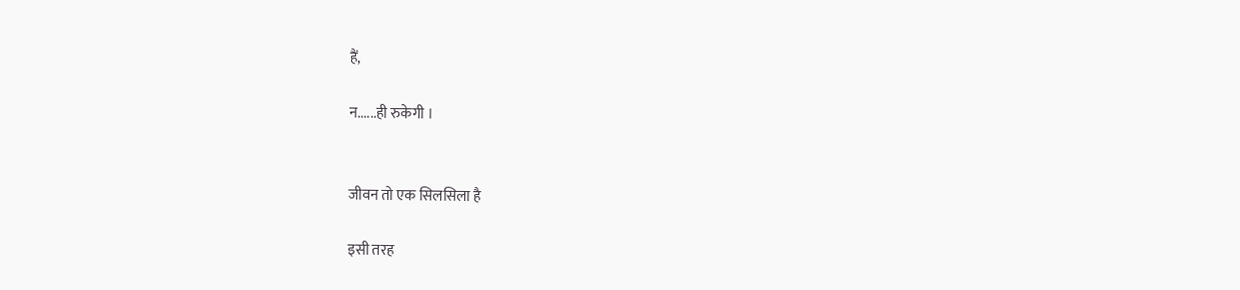हैं,

न......ही रुकेगी ।


जीवन तो एक सिलसिला है

इसी तरह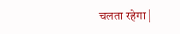चलता रहेगा |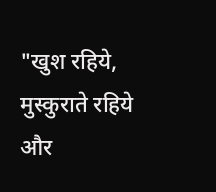"खुश रहिये, मुस्कुराते रहिये और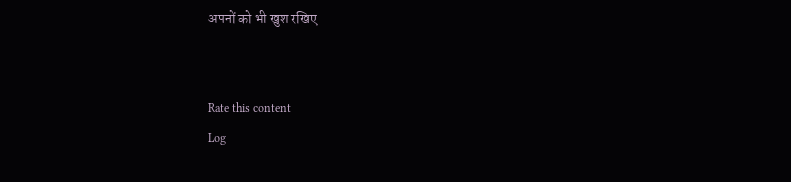अपनों को भी खुश रखिए


Rate this content
Log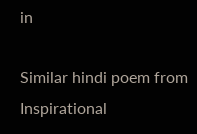in

Similar hindi poem from Inspirational